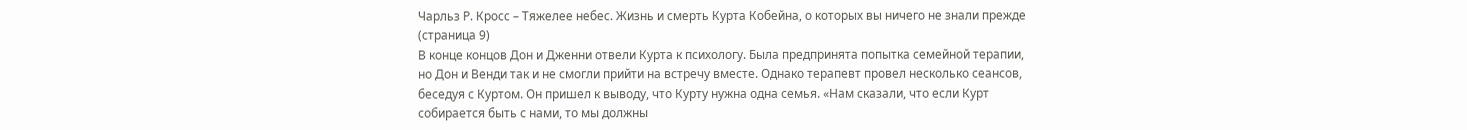Чарльз Р. Кросс – Тяжелее небес. Жизнь и смерть Курта Кобейна, о которых вы ничего не знали прежде (страница 9)
В конце концов Дон и Дженни отвели Курта к психологу. Была предпринята попытка семейной терапии, но Дон и Венди так и не смогли прийти на встречу вместе. Однако терапевт провел несколько сеансов, беседуя с Куртом. Он пришел к выводу, что Курту нужна одна семья. «Нам сказали, что если Курт собирается быть с нами, то мы должны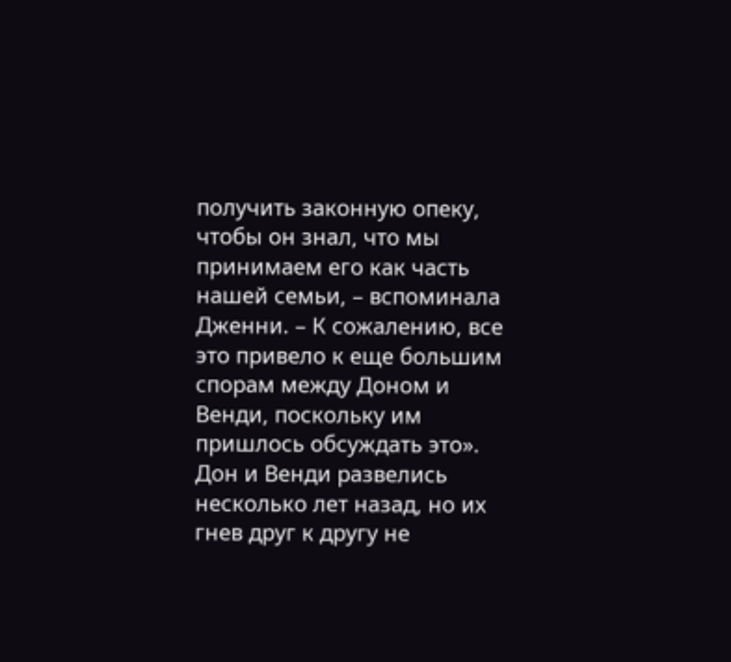получить законную опеку, чтобы он знал, что мы принимаем его как часть нашей семьи, – вспоминала Дженни. – К сожалению, все это привело к еще большим спорам между Доном и Венди, поскольку им пришлось обсуждать это».
Дон и Венди развелись несколько лет назад, но их гнев друг к другу не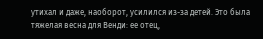утихал и даже, наоборот, усилился из-за детей. Это была тяжелая весна для Венди: ее отец,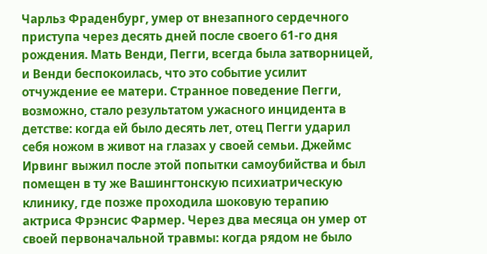Чарльз Фраденбург, умер от внезапного сердечного приступа через десять дней после своего 61-го дня рождения. Мать Венди, Пегги, всегда была затворницей, и Венди беспокоилась, что это событие усилит отчуждение ее матери. Странное поведение Пегги, возможно, стало результатом ужасного инцидента в детстве: когда ей было десять лет, отец Пегги ударил себя ножом в живот на глазах у своей семьи. Джеймс Ирвинг выжил после этой попытки самоубийства и был помещен в ту же Вашингтонскую психиатрическую клинику, где позже проходила шоковую терапию актриса Фрэнсис Фармер. Через два месяца он умер от своей первоначальной травмы: когда рядом не было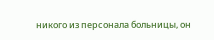никого из персонала больницы, он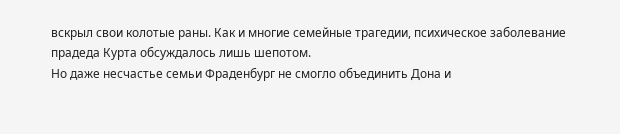вскрыл свои колотые раны. Как и многие семейные трагедии, психическое заболевание прадеда Курта обсуждалось лишь шепотом.
Но даже несчастье семьи Фраденбург не смогло объединить Дона и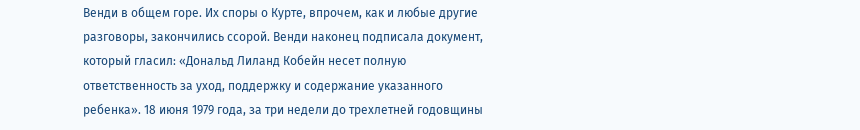Венди в общем горе. Их споры о Курте, впрочем, как и любые другие разговоры, закончились ссорой. Венди наконец подписала документ, который гласил: «Дональд Лиланд Кобейн несет полную ответственность за уход, поддержку и содержание указанного ребенка». 18 июня 1979 года, за три недели до трехлетней годовщины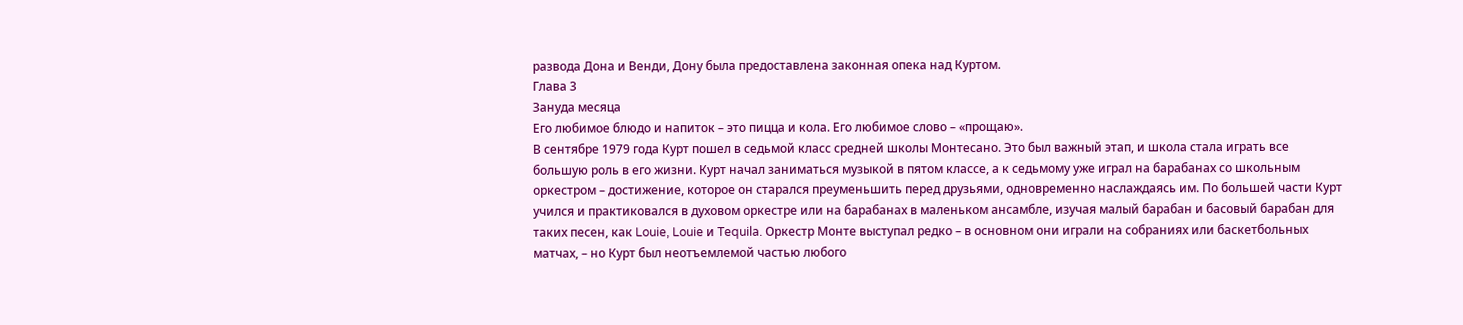развода Дона и Венди, Дону была предоставлена законная опека над Куртом.
Глава 3
Зануда месяца
Его любимое блюдо и напиток – это пицца и кола. Его любимое слово – «прощаю».
В сентябре 1979 года Курт пошел в седьмой класс средней школы Монтесано. Это был важный этап, и школа стала играть все большую роль в его жизни. Курт начал заниматься музыкой в пятом классе, а к седьмому уже играл на барабанах со школьным оркестром – достижение, которое он старался преуменьшить перед друзьями, одновременно наслаждаясь им. По большей части Курт учился и практиковался в духовом оркестре или на барабанах в маленьком ансамбле, изучая малый барабан и басовый барабан для таких песен, как Louie, Louie и Tequila. Оркестр Монте выступал редко – в основном они играли на собраниях или баскетбольных матчах, – но Курт был неотъемлемой частью любого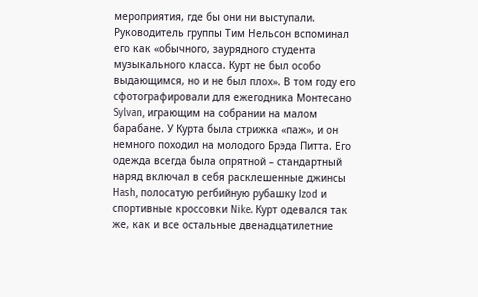мероприятия, где бы они ни выступали.
Руководитель группы Тим Нельсон вспоминал его как «обычного, заурядного студента музыкального класса. Курт не был особо выдающимся, но и не был плох». В том году его сфотографировали для ежегодника Монтесано Sylvan, играющим на собрании на малом барабане. У Курта была стрижка «паж», и он немного походил на молодого Брэда Питта. Его одежда всегда была опрятной – стандартный наряд включал в себя расклешенные джинсы Hash, полосатую регбийную рубашку Izod и спортивные кроссовки Nike. Курт одевался так же, как и все остальные двенадцатилетние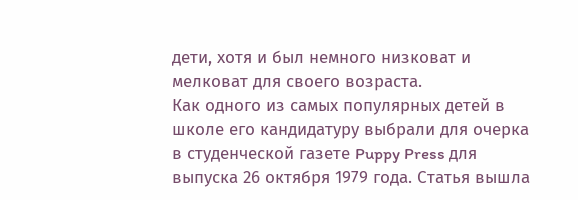дети, хотя и был немного низковат и мелковат для своего возраста.
Как одного из самых популярных детей в школе его кандидатуру выбрали для очерка в студенческой газете Puppy Press для выпуска 26 октября 1979 года. Статья вышла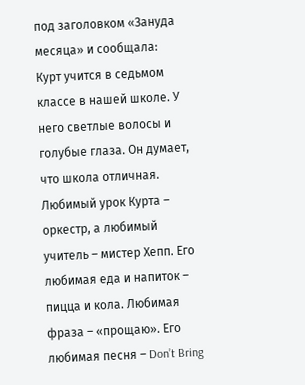под заголовком «Зануда месяца» и сообщала:
Курт учится в седьмом классе в нашей школе. У него светлые волосы и голубые глаза. Он думает, что школа отличная. Любимый урок Курта – оркестр, а любимый учитель – мистер Хепп. Его любимая еда и напиток – пицца и кола. Любимая фраза – «прощаю». Его любимая песня – Don’t Bring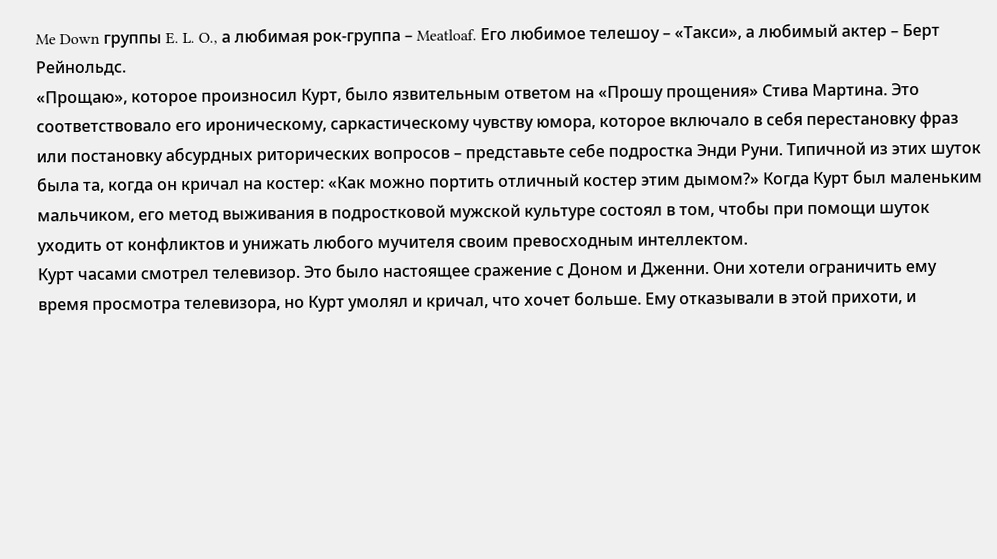Me Down группы E. L. O., а любимая рок-группа – Meatloaf. Его любимое телешоу – «Такси», а любимый актер – Берт Рейнольдс.
«Прощаю», которое произносил Курт, было язвительным ответом на «Прошу прощения» Стива Мартина. Это соответствовало его ироническому, саркастическому чувству юмора, которое включало в себя перестановку фраз или постановку абсурдных риторических вопросов – представьте себе подростка Энди Руни. Типичной из этих шуток была та, когда он кричал на костер: «Как можно портить отличный костер этим дымом?» Когда Курт был маленьким мальчиком, его метод выживания в подростковой мужской культуре состоял в том, чтобы при помощи шуток уходить от конфликтов и унижать любого мучителя своим превосходным интеллектом.
Курт часами смотрел телевизор. Это было настоящее сражение с Доном и Дженни. Они хотели ограничить ему время просмотра телевизора, но Курт умолял и кричал, что хочет больше. Ему отказывали в этой прихоти, и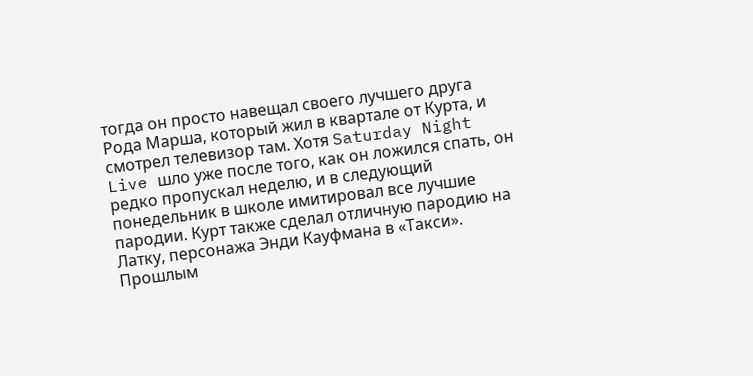тогда он просто навещал своего лучшего друга Рода Марша, который жил в квартале от Курта, и смотрел телевизор там. Хотя Saturday Night Live шло уже после того, как он ложился спать, он редко пропускал неделю, и в следующий понедельник в школе имитировал все лучшие пародии. Курт также сделал отличную пародию на Латку, персонажа Энди Кауфмана в «Такси».
Прошлым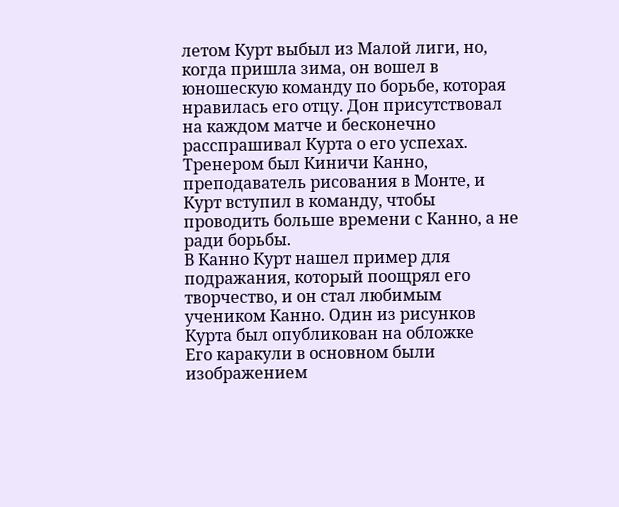летом Курт выбыл из Малой лиги, но, когда пришла зима, он вошел в юношескую команду по борьбе, которая нравилась его отцу. Дон присутствовал на каждом матче и бесконечно расспрашивал Курта о его успехах. Тренером был Киничи Канно, преподаватель рисования в Монте, и Курт вступил в команду, чтобы проводить больше времени с Канно, а не ради борьбы.
В Канно Курт нашел пример для подражания, который поощрял его творчество, и он стал любимым учеником Канно. Один из рисунков Курта был опубликован на обложке
Его каракули в основном были изображением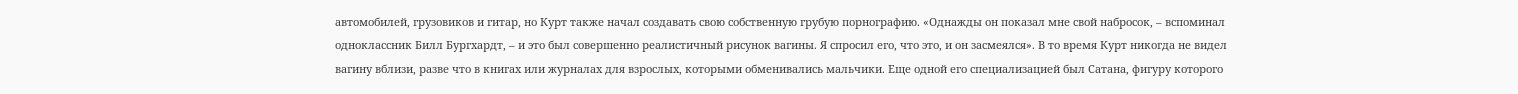автомобилей, грузовиков и гитар, но Курт также начал создавать свою собственную грубую порнографию. «Однажды он показал мне свой набросок, – вспоминал одноклассник Билл Бургхардт, – и это был совершенно реалистичный рисунок вагины. Я спросил его, что это, и он засмеялся». В то время Курт никогда не видел вагину вблизи, разве что в книгах или журналах для взрослых, которыми обменивались мальчики. Еще одной его специализацией был Сатана, фигуру которого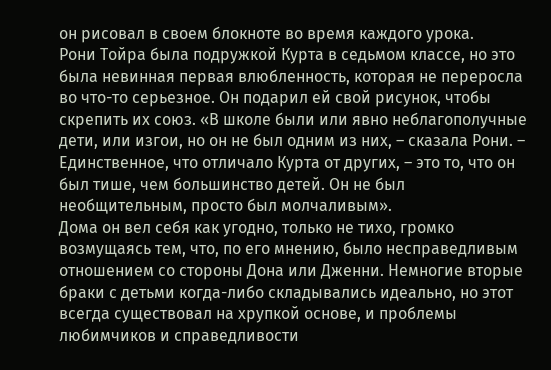он рисовал в своем блокноте во время каждого урока.
Рони Тойра была подружкой Курта в седьмом классе, но это была невинная первая влюбленность, которая не переросла во что-то серьезное. Он подарил ей свой рисунок, чтобы скрепить их союз. «В школе были или явно неблагополучные дети, или изгои, но он не был одним из них, – сказала Рони. – Единственное, что отличало Курта от других, – это то, что он был тише, чем большинство детей. Он не был необщительным, просто был молчаливым».
Дома он вел себя как угодно, только не тихо, громко возмущаясь тем, что, по его мнению, было несправедливым отношением со стороны Дона или Дженни. Немногие вторые браки с детьми когда-либо складывались идеально, но этот всегда существовал на хрупкой основе, и проблемы любимчиков и справедливости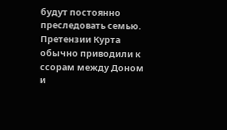будут постоянно преследовать семью. Претензии Курта обычно приводили к ссорам между Доном и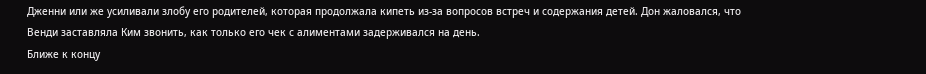Дженни или же усиливали злобу его родителей, которая продолжала кипеть из-за вопросов встреч и содержания детей. Дон жаловался, что Венди заставляла Ким звонить, как только его чек с алиментами задерживался на день.
Ближе к концу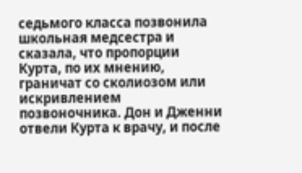седьмого класса позвонила школьная медсестра и сказала, что пропорции Курта, по их мнению, граничат со сколиозом или искривлением позвоночника. Дон и Дженни отвели Курта к врачу, и после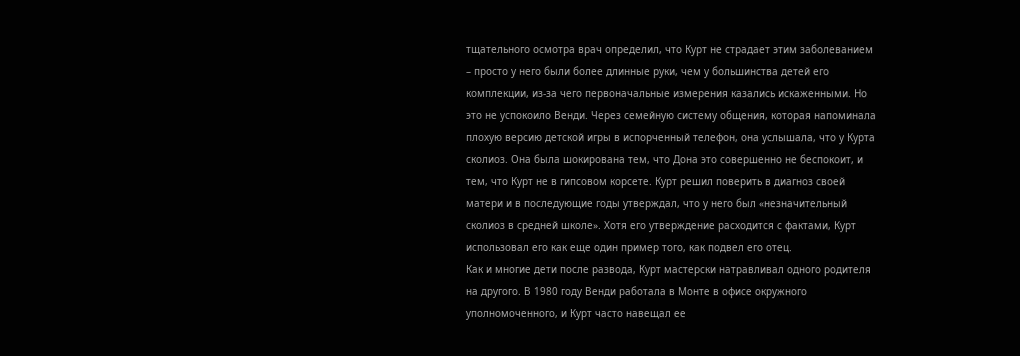тщательного осмотра врач определил, что Курт не страдает этим заболеванием – просто у него были более длинные руки, чем у большинства детей его комплекции, из-за чего первоначальные измерения казались искаженными. Но это не успокоило Венди. Через семейную систему общения, которая напоминала плохую версию детской игры в испорченный телефон, она услышала, что у Курта сколиоз. Она была шокирована тем, что Дона это совершенно не беспокоит, и тем, что Курт не в гипсовом корсете. Курт решил поверить в диагноз своей матери и в последующие годы утверждал, что у него был «незначительный сколиоз в средней школе». Хотя его утверждение расходится с фактами, Курт использовал его как еще один пример того, как подвел его отец.
Как и многие дети после развода, Курт мастерски натравливал одного родителя на другого. В 1980 году Венди работала в Монте в офисе окружного уполномоченного, и Курт часто навещал ее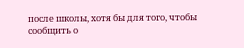после школы, хотя бы для того, чтобы сообщить о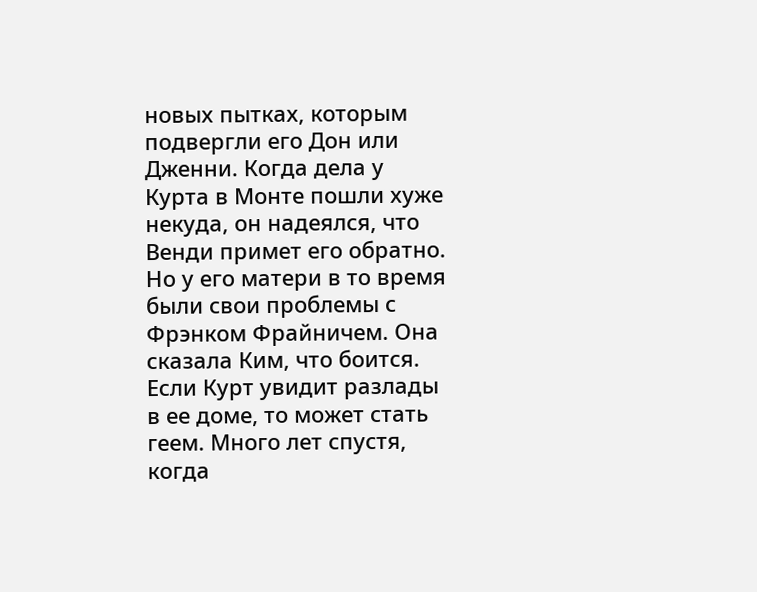новых пытках, которым подвергли его Дон или Дженни. Когда дела у Курта в Монте пошли хуже некуда, он надеялся, что Венди примет его обратно. Но у его матери в то время были свои проблемы с Фрэнком Фрайничем. Она сказала Ким, что боится. Если Курт увидит разлады в ее доме, то может стать геем. Много лет спустя, когда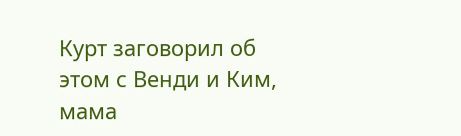Курт заговорил об этом с Венди и Ким, мама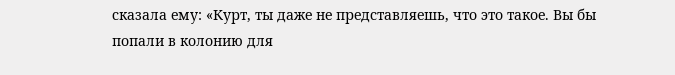сказала ему: «Курт, ты даже не представляешь, что это такое. Вы бы попали в колонию для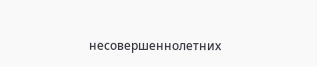несовершеннолетних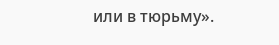или в тюрьму».